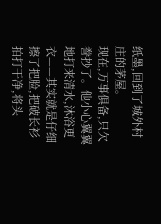纸墨,回到了城外村庄的茅屋。
现在,万事俱备,只欠誊抄了。他小心翼翼地打来清水,沐浴更衣——其实就是仔细擦了把脸,把破长衫拍打干净,将头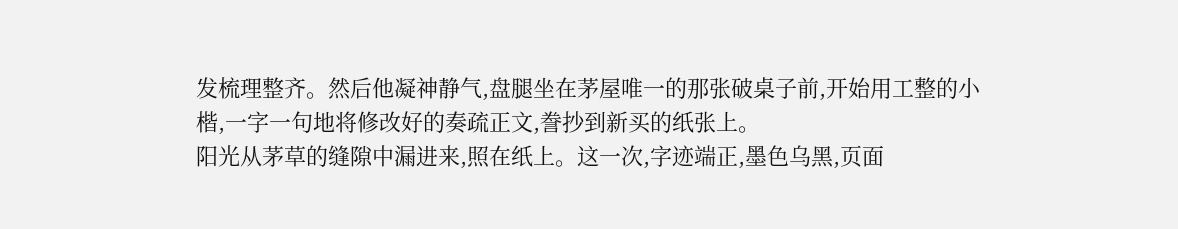发梳理整齐。然后他凝神静气,盘腿坐在茅屋唯一的那张破桌子前,开始用工整的小楷,一字一句地将修改好的奏疏正文,誊抄到新买的纸张上。
阳光从茅草的缝隙中漏进来,照在纸上。这一次,字迹端正,墨色乌黑,页面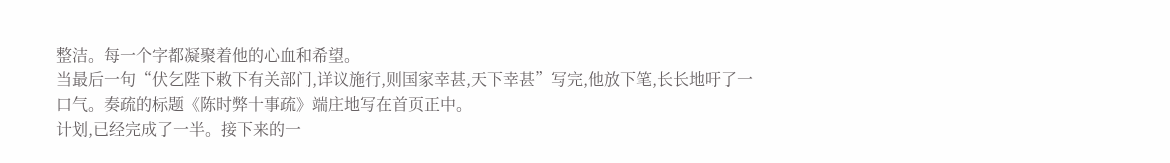整洁。每一个字都凝聚着他的心血和希望。
当最后一句“伏乞陛下敕下有关部门,详议施行,则国家幸甚,天下幸甚”写完,他放下笔,长长地吁了一口气。奏疏的标题《陈时弊十事疏》端庄地写在首页正中。
计划,已经完成了一半。接下来的一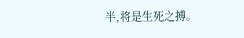半,将是生死之搏。